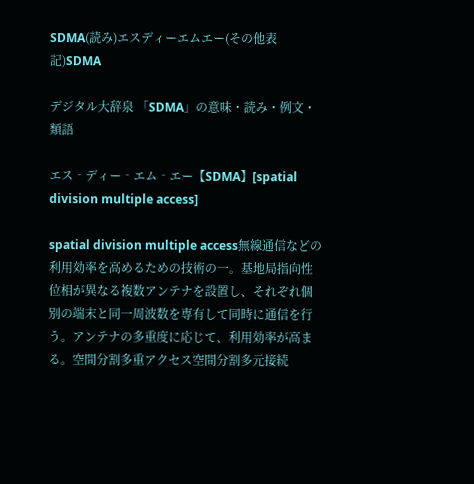SDMA(読み)エスディーエムエー(その他表記)SDMA

デジタル大辞泉 「SDMA」の意味・読み・例文・類語

エス‐ディー‐エム‐エー【SDMA】[spatial division multiple access]

spatial division multiple access無線通信などの利用効率を高めるための技術の一。基地局指向性位相が異なる複数アンテナを設置し、それぞれ個別の端末と同一周波数を専有して同時に通信を行う。アンテナの多重度に応じて、利用効率が高まる。空間分割多重アクセス空間分割多元接続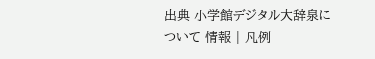出典 小学館デジタル大辞泉について 情報 | 凡例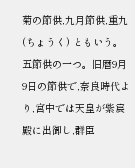菊の節供,九月節供,重九 (ちょうく) ともいう。五節供の一つ。旧暦9月9日の節供で,奈良時代より,宮中では天皇が紫宸殿に出御し,群臣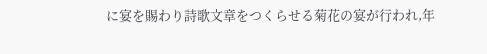に宴を賜わり詩歌文章をつくらせる菊花の宴が行われ,年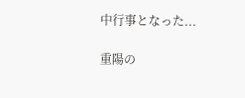中行事となった...

重陽の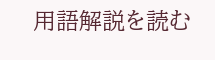用語解説を読む